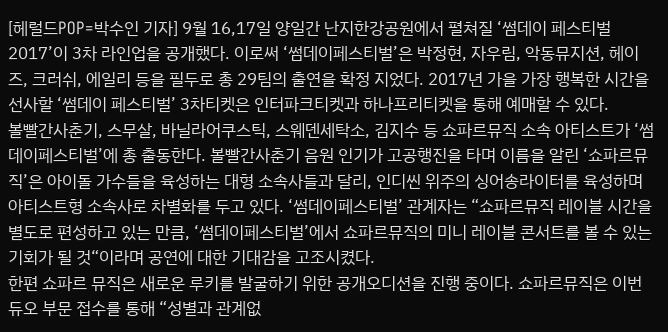[헤럴드POP=박수인 기자] 9월 16,17일 양일간 난지한강공원에서 펼쳐질 ‘썸데이 페스티벌 2017’이 3차 라인업을 공개했다. 이로써 ‘썸데이페스티벌’은 박정현, 자우림, 악동뮤지션, 헤이즈, 크러쉬, 에일리 등을 필두로 총 29팀의 출연을 확정 지었다. 2017년 가을 가장 행복한 시간을 선사할 ‘썸데이 페스티벌’ 3차티켓은 인터파크티켓과 하나프리티켓을 통해 예매할 수 있다.
볼빨간사춘기, 스무살, 바닐라어쿠스틱, 스웨덴세탁소, 김지수 등 쇼파르뮤직 소속 아티스트가 ‘썸데이페스티벌’에 총 출동한다. 볼빨간사춘기 음원 인기가 고공행진을 타며 이름을 알린 ‘쇼파르뮤직’은 아이돌 가수들을 육성하는 대형 소속사들과 달리, 인디씬 위주의 싱어송라이터를 육성하며 아티스트형 소속사로 차별화를 두고 있다. ‘썸데이페스티벌’ 관계자는 “쇼파르뮤직 레이블 시간을 별도로 편성하고 있는 만큼, ‘썸데이페스티벌’에서 쇼파르뮤직의 미니 레이블 콘서트를 볼 수 있는 기회가 될 것“이라며 공연에 대한 기대감을 고조시켰다.
한편 쇼파르 뮤직은 새로운 루키를 발굴하기 위한 공개오디션을 진행 중이다. 쇼파르뮤직은 이번 듀오 부문 접수를 통해 “성별과 관계없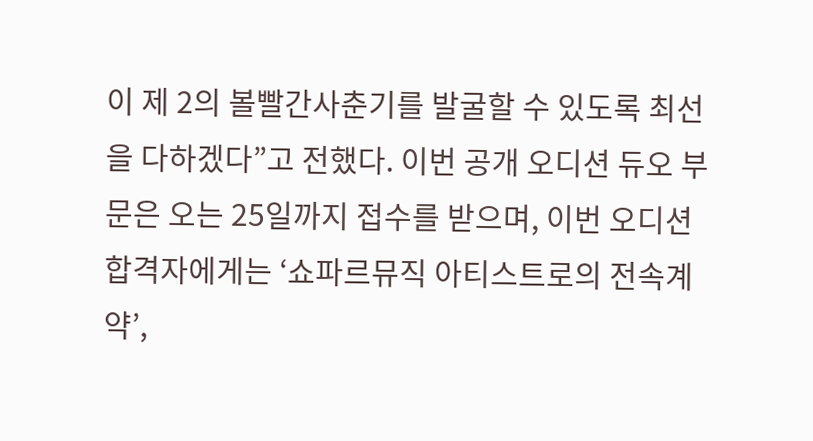이 제 2의 볼빨간사춘기를 발굴할 수 있도록 최선을 다하겠다”고 전했다. 이번 공개 오디션 듀오 부문은 오는 25일까지 접수를 받으며, 이번 오디션 합격자에게는 ‘쇼파르뮤직 아티스트로의 전속계약’,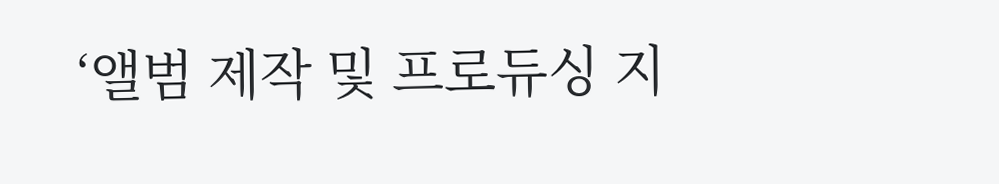‘앨범 제작 및 프로듀싱 지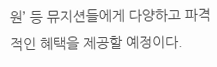원’ 등 뮤지션들에게 다양하고 파격적인 혜택을 제공할 예정이다.